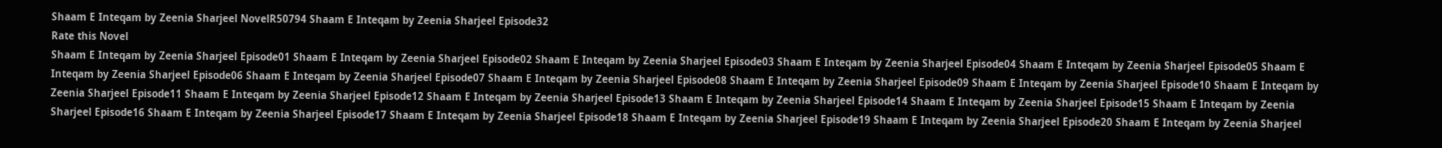Shaam E Inteqam by Zeenia Sharjeel NovelR50794 Shaam E Inteqam by Zeenia Sharjeel Episode32
Rate this Novel
Shaam E Inteqam by Zeenia Sharjeel Episode01 Shaam E Inteqam by Zeenia Sharjeel Episode02 Shaam E Inteqam by Zeenia Sharjeel Episode03 Shaam E Inteqam by Zeenia Sharjeel Episode04 Shaam E Inteqam by Zeenia Sharjeel Episode05 Shaam E Inteqam by Zeenia Sharjeel Episode06 Shaam E Inteqam by Zeenia Sharjeel Episode07 Shaam E Inteqam by Zeenia Sharjeel Episode08 Shaam E Inteqam by Zeenia Sharjeel Episode09 Shaam E Inteqam by Zeenia Sharjeel Episode10 Shaam E Inteqam by Zeenia Sharjeel Episode11 Shaam E Inteqam by Zeenia Sharjeel Episode12 Shaam E Inteqam by Zeenia Sharjeel Episode13 Shaam E Inteqam by Zeenia Sharjeel Episode14 Shaam E Inteqam by Zeenia Sharjeel Episode15 Shaam E Inteqam by Zeenia Sharjeel Episode16 Shaam E Inteqam by Zeenia Sharjeel Episode17 Shaam E Inteqam by Zeenia Sharjeel Episode18 Shaam E Inteqam by Zeenia Sharjeel Episode19 Shaam E Inteqam by Zeenia Sharjeel Episode20 Shaam E Inteqam by Zeenia Sharjeel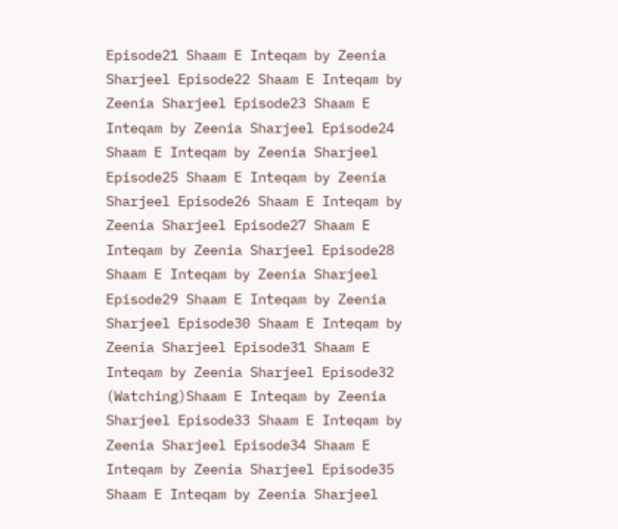Episode21 Shaam E Inteqam by Zeenia Sharjeel Episode22 Shaam E Inteqam by Zeenia Sharjeel Episode23 Shaam E Inteqam by Zeenia Sharjeel Episode24 Shaam E Inteqam by Zeenia Sharjeel Episode25 Shaam E Inteqam by Zeenia Sharjeel Episode26 Shaam E Inteqam by Zeenia Sharjeel Episode27 Shaam E Inteqam by Zeenia Sharjeel Episode28 Shaam E Inteqam by Zeenia Sharjeel Episode29 Shaam E Inteqam by Zeenia Sharjeel Episode30 Shaam E Inteqam by Zeenia Sharjeel Episode31 Shaam E Inteqam by Zeenia Sharjeel Episode32 (Watching)Shaam E Inteqam by Zeenia Sharjeel Episode33 Shaam E Inteqam by Zeenia Sharjeel Episode34 Shaam E Inteqam by Zeenia Sharjeel Episode35 Shaam E Inteqam by Zeenia Sharjeel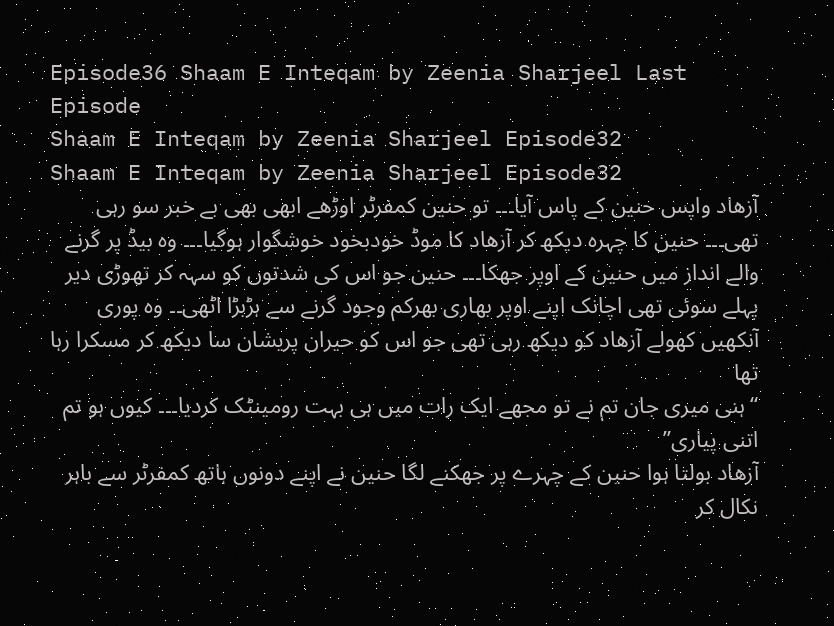Episode36 Shaam E Inteqam by Zeenia Sharjeel Last Episode
Shaam E Inteqam by Zeenia Sharjeel Episode32
Shaam E Inteqam by Zeenia Sharjeel Episode32
آزھاد واپس حنین کے پاس آیا۔۔۔ تو حنین کمفرٹر اوڑھے ابھی بھی بے خبر سو رہی تھی۔۔۔ حنین کا چہرہ دیکھ کر آزھاد کا موڈ خودبخود خوشگوار ہوگیا۔۔۔ وہ بیڈ پر گرنے والے انداز میں حنین کے اوپر جھکا۔۔۔ حنین جو اس کی شدتوں کو سہہ کر تھوڑی دیر پہلے سوئی تھی اچانک اپنے اوپر بھاری بھرکم وجود گرنے سے ہڑبڑا اٹھی۔۔ وہ پوری آنکھیں کھولے آزھاد کو دیکھ رہی تھی جو اس کو حیران پریشان سا دیکھ کر مسکرا رہا تھا
“ہنی میری جان تم نے تو مجھے ایک رات میں ہی بہت رومینٹک کردیا۔۔۔ کیوں ہو تم اتنی پیاری”
آزھاد بولتا ہوا حنین کے چہرے پر جھکنے لگا حنین نے اپنے دونوں ہاتھ کمفرٹر سے باہر نکال کر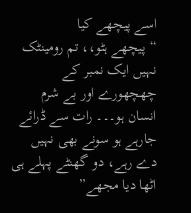اسے پیچھے کیا
“پیچھے ہٹو،، تم رومینٹک نہیں ایک نمبر کے چھچھورے اور بے شرم انسان ہو۔۔۔ رات سے ڈرائے جارہے ہو سونے بھی نہیں دے رہے، دو گھنٹے پہلے ہی اٹھا دیا مجھے”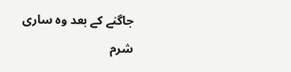جاگنے کے بعد وہ ساری شرم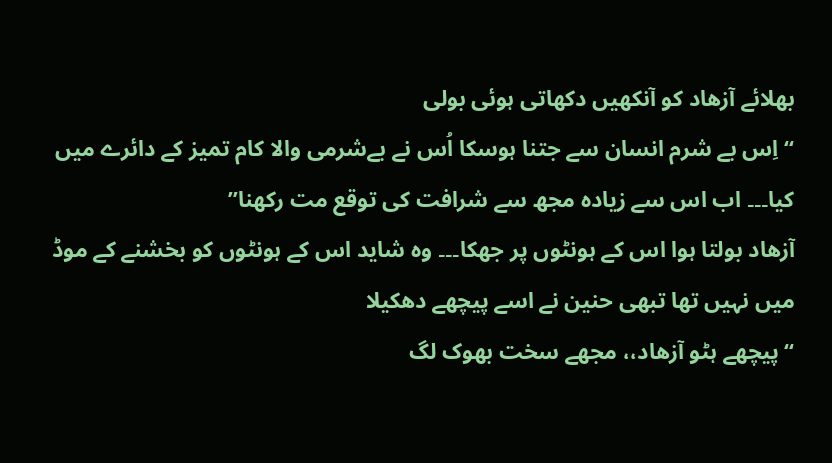بھلائے آزھاد کو آنکھیں دکھاتی ہوئی بولی
“اِس بے شرم انسان سے جتنا ہوسکا اُس نے بےشرمی والا کام تمیز کے دائرے میں کیا۔۔۔ اب اس سے زیادہ مجھ سے شرافت کی توقع مت رکھنا”
آزھاد بولتا ہوا اس کے ہونٹوں پر جھکا۔۔۔ وہ شاید اس کے ہونٹوں کو بخشنے کے موڈ میں نہیں تھا تبھی حنین نے اسے پیچھے دھکیلا
“پیچھے ہٹو آزھاد،، مجھے سخت بھوک لگ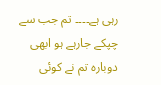رہی ہے۔۔۔۔ تم جب سے چپکے جارہے ہو ابھی دوبارہ تم نے کوئی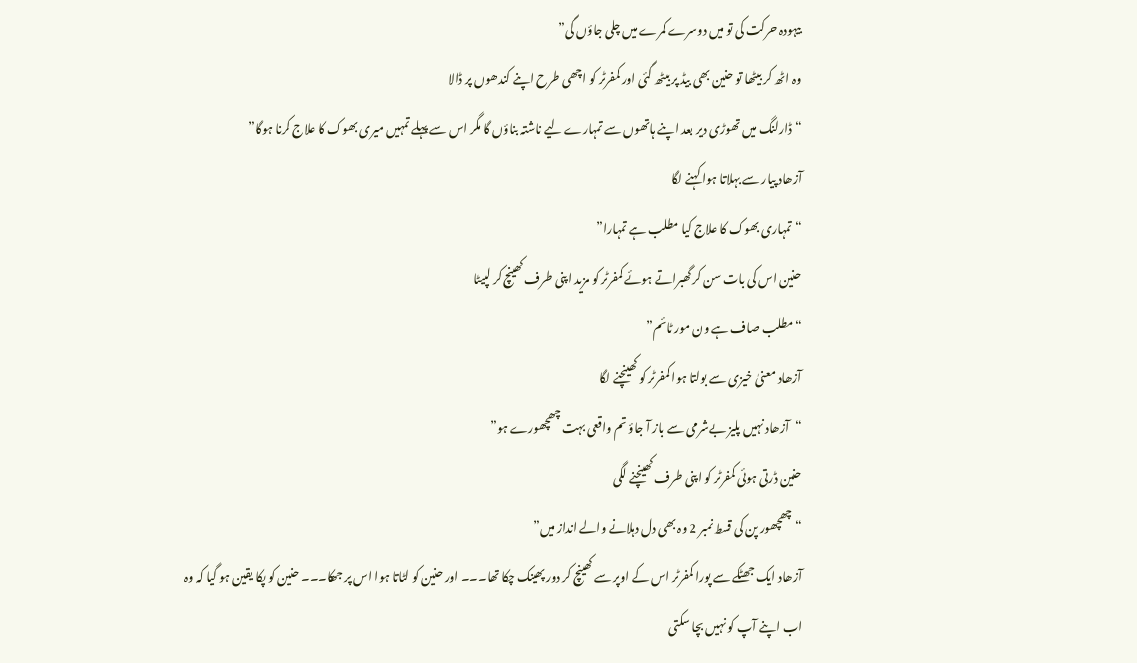بیہودہ حرکت کی تو میں دوسرے کمرے میں چلی جاؤں گی”
وہ اٹھ کر بیٹھا تو حنین بھی بیڈ پر بیٹھ گئی اور کمفرٹر کو اچھی طرح اپنے کندھوں پر ڈالا
“ڈارلنگ میں تھوڑی دیر بعد اپنے ہاتھوں سے تمہارے لیے ناشتہ بناؤں گا مگر اس سے پہلے تمہیں میری بھوک کا علاج کرنا ہوگا”
آزھاد پیار سے بہلاتا ہوا کہنے لگا
“تمہاری بھوک کا علاج کیا مطلب ہے تمہارا”
حنین اس کی بات سن کر گھبراتے ہوئے کمفرٹر کو مزید اپنی طرف کھینچ کر لپیٹا
“مطلب صاف ہے ون مور ٹائم”
آزھاد معنیٰ خیزی سے بولتا ہوا کمفرٹر کو کھینچنے لگا
“آزھاد نہیں پلیز بےشرمی سے باز آ جاؤ تم واقعی بہت چھچھورے ہو”
حنین ڈرتی ہوئی کمفرٹر کو اپنی طرف کھینچنے لگی
“چھچھور پن کی قسط نمبر 2 وہ بھی دل دہلانے والے انداز میں”
آزھاد ایک جھٹکے سے پورا کمفرٹر اس کے اوپر سے کھینچ کر دور پھینک چکا تھا۔۔۔ اور حنین کو لٹاتا ہوا اس پر جھکا۔۔۔ حنین کو پکا یقین ہو گیا کہ وہ اب اپنے آپ کو نہیں بچا سکتی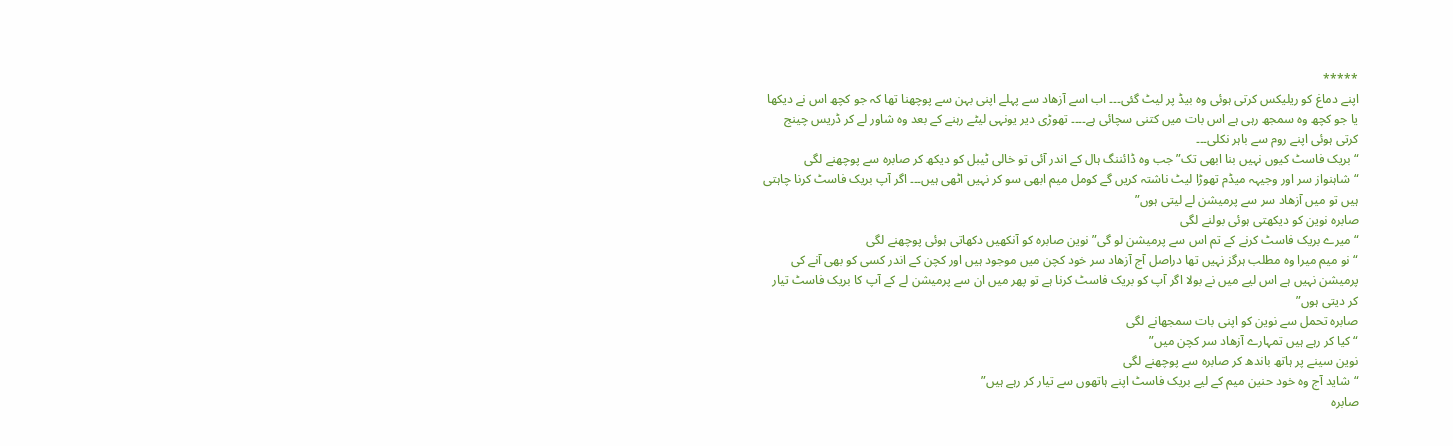*****
اپنے دماغ کو ریلیکس کرتی ہوئی وہ بیڈ پر لیٹ گئی۔۔۔ اب اسے آزھاد سے پہلے اپنی بہن سے پوچھنا تھا کہ جو کچھ اس نے دیکھا یا جو کچھ وہ سمجھ رہی ہے اس بات میں کتنی سچائی ہے۔۔۔۔ تھوڑی دیر یونہی لیٹے رہنے کے بعد وہ شاور لے کر ڈریس چینج کرتی ہوئی اپنے روم سے باہر نکلی۔۔۔
“بریک فاسٹ کیوں نہیں بنا ابھی تک” جب وہ ڈائننگ ہال کے اندر آئی تو خالی ٹیبل کو دیکھ کر صابرہ سے پوچھنے لگی
“شاہنواز سر اور وجیہہ میڈم تھوڑا لیٹ ناشتہ کریں گے کومل میم ابھی سو کر نہیں اٹھی ہیں۔۔۔ اگر آپ بریک فاسٹ کرنا چاہتی ہیں تو میں آزھاد سر سے پرمیشن لے لیتی ہوں”
صابرہ نوین کو دیکھتی ہوئی بولنے لگی
“میرے بریک فاسٹ کرنے کے تم اس سے پرمیشن لو گی” نوین صابرہ کو آنکھیں دکھاتی ہوئی پوچھنے لگی
“نو میم میرا وہ مطلب ہرگز نہیں تھا دراصل آج آزھاد سر خود کچن میں موجود ہیں اور کچن کے اندر کسی کو بھی آنے کی پرمیشن نہیں ہے اس لیے میں نے بولا اگر آپ کو بریک فاسٹ کرنا ہے تو پھر میں ان سے پرمیشن لے کے آپ کا بریک فاسٹ تیار کر دیتی ہوں”
صابرہ تحمل سے نوین کو اپنی بات سمجھانے لگی
“کیا کر رہے ہیں تمہارے آزھاد سر کچن میں”
نوین سینے پر ہاتھ باندھ کر صابرہ سے پوچھنے لگی
“شاید آج وہ خود حنین میم کے لیے بریک فاسٹ اپنے ہاتھوں سے تیار کر رہے ہیں”
صابرہ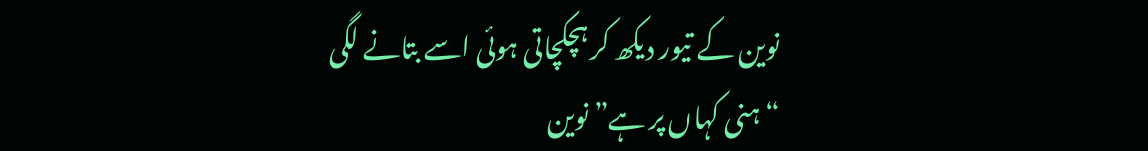نوین کے تیور دیکھ کر ہچکچاتی ہوئی اسے بتانے لگی
“ہنی کہاں پر ہے” نوین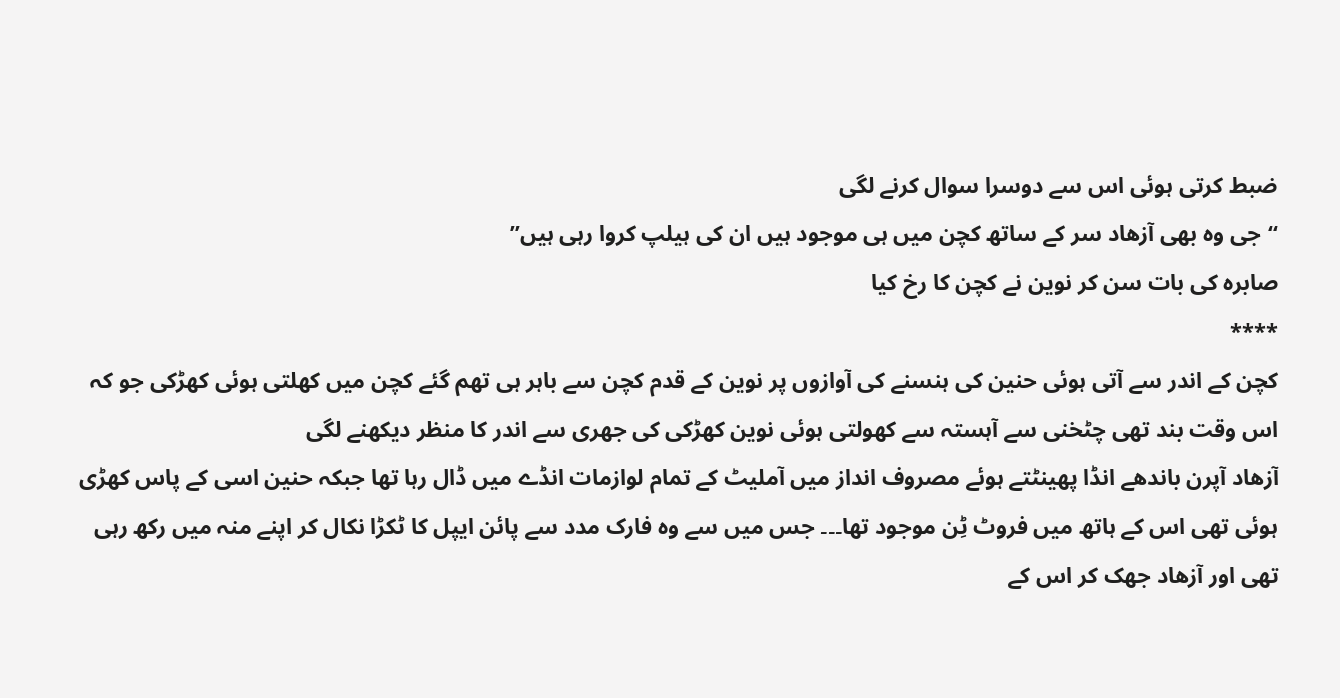ضبط کرتی ہوئی اس سے دوسرا سوال کرنے لگی
“جی وہ بھی آزھاد سر کے ساتھ کچن میں ہی موجود ہیں ان کی ہیلپ کروا رہی ہیں”
صابرہ کی بات سن کر نوین نے کچن کا رخ کیا
****
کچن کے اندر سے آتی ہوئی حنین کی ہنسنے کی آوازوں پر نوین کے قدم کچن سے باہر ہی تھم گئے کچن میں کھلتی ہوئی کھڑکی جو کہ اس وقت بند تھی چٹخنی سے آہستہ سے کھولتی ہوئی نوین کھڑکی کی جھری سے اندر کا منظر دیکھنے لگی
آزھاد آپرن باندھے انڈا پھینٹتے ہوئے مصروف انداز میں آملیٹ کے تمام لوازمات انڈے میں ڈال رہا تھا جبکہ حنین اسی کے پاس کھڑی ہوئی تھی اس کے ہاتھ میں فروٹ ٹِن موجود تھا۔۔۔ جس میں سے وہ فارک مدد سے پائن ایپل کا ٹکڑا نکال کر اپنے منہ میں رکھ رہی تھی اور آزھاد جھک کر اس کے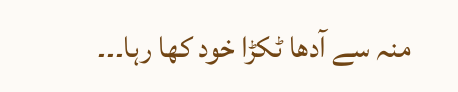منہ سے آدھا ٹکڑا خود کھا رہا۔۔۔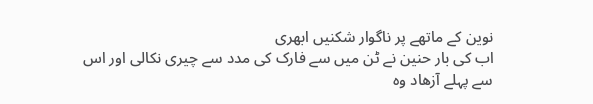نوین کے ماتھے پر ناگوار شکنیں ابھری
اب کی بار حنین نے ٹن میں سے فارک کی مدد سے چیری نکالی اور اس سے پہلے آزھاد وہ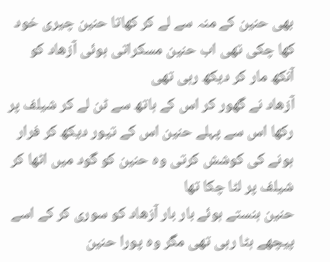بھی حنین کے منہ سے لے کر کھاتا حنین چیری خود کھا چکی تھی اب حنین مسکراتی ہوئی آزھاد کو آنکھ مار کر دیکھ رہی تھی
آزھاد نے گھور کر اس کے ہاتھ سے ٹن لے کر شیلف پر رکھا اس سے پہلے حنین اس کے تیور دیکھ کر فرار ہونے کی کوشش کرتی وہ حنین کو گود میں اٹھا کر شیلف پر لٹا چکا تھا
حنین ہنستے ہوئے بار بار آزھاد کو سوری کر کے اسے پیچھے ہٹا رہی تھی مگر وہ پورا حنین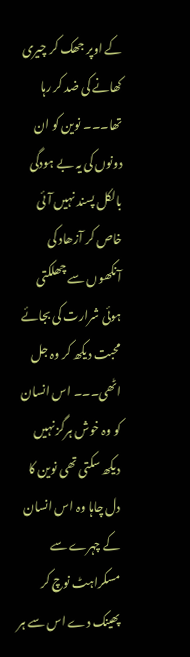کے اوپر جھک کر چیری کھانے کی ضد کر رہا تھا۔۔۔ نوین کو ان دونوں کی یہ بے ہودگی بالکل پسند نہیں آئی
خاص کر آزھاد کی آنکھوں سے چھلکتی ہوئی شرارت کی بجائے محبت دیکھ کر وہ جل اٹھی۔۔۔ اس انسان کو وہ خوش ہرگز نہیں دیکھ سکتی تھی نوین کا دل چاہا وہ اس انسان کے چہرے سے مسکراہٹ نوچ کر پھینک دے اس سے ہر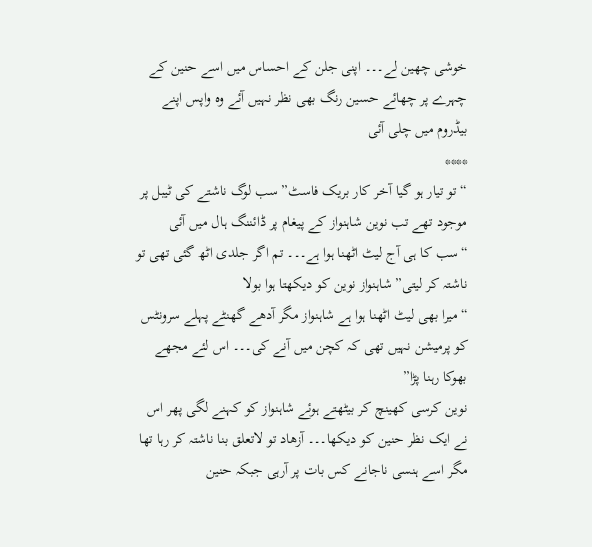خوشی چھین لے۔۔۔ اپنی جلن کے احساس میں اسے حنین کے چہرے پر چھائے حسین رنگ بھی نظر نہیں آئے وہ واپس اپنے بیڈروم میں چلی آئی
****
“تو تیار ہو گیا آخر کار بریک فاسٹ” سب لوگ ناشتے کی ٹیبل پر موجود تھے تب نوین شاہنواز کے پیغام پر ڈائننگ ہال میں آئی
“سب کا ہی آج لیٹ اٹھنا ہوا ہے۔۔۔ تم اگر جلدی اٹھ گئی تھی تو ناشتہ کر لیتی” شاہنواز نوین کو دیکھتا ہوا بولا
“میرا بھی لیٹ اٹھنا ہوا ہے شاہنواز مگر آدھے گھنٹے پہلے سرونٹس کو پرمیشن نہیں تھی کہ کچن میں آنے کی۔۔۔ اس لئے مجھے بھوکا رہنا پڑا”
نوین کرسی کھینچ کر بیٹھتے ہوئے شاہنواز کو کہنے لگی پھر اس نے ایک نظر حنین کو دیکھا۔۔۔ آزھاد تو لاتعلق بنا ناشتہ کر رہا تھا مگر اسے ہنسی ناجانے کس بات پر آرہی جبکہ حنین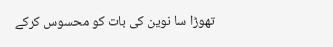تھوڑا سا نوین کی بات کو محسوس کرکے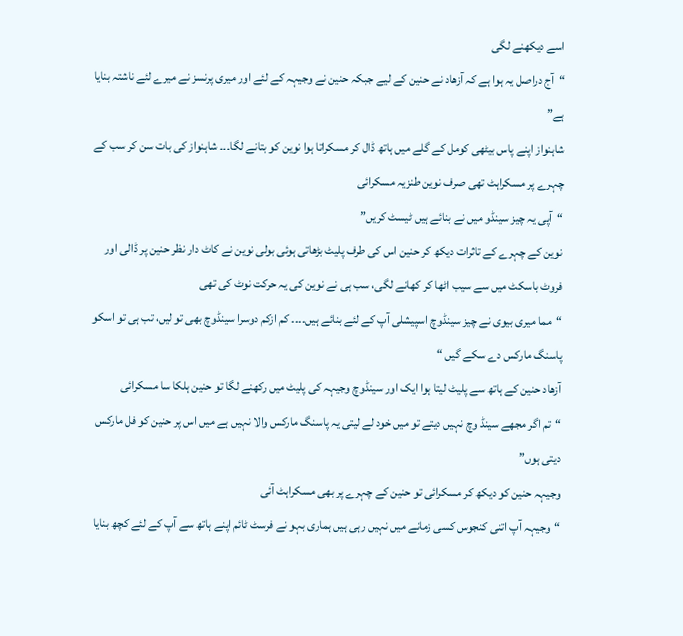اسے دیکھنے لگی
“آج دراصل یہ ہوا ہے کہ آزھاد نے حنین کے لیے جبکہ حنین نے وجیہہ کے لئے اور میری پرنسز نے میرے لئے ناشتہ بنایا ہے”
شاہنواز اپنے پاس بیٹھی کومل کے گلے میں ہاتھ ڈال کر مسکراتا ہوا نوین کو بتانے لگا۔۔۔ شاہنواز کی بات سن کر سب کے چہرے پر مسکراہٹ تھی صرف نوین طنزیہ مسکرائی
“آپی یہ چیز سینڈو میں نے بنائے ہیں ٹیسٹ کریں”
نوین کے چہرے کے تاثرات دیکھ کر حنین اس کی طرف پلیٹ بڑھاتی ہوئی بولی نوین نے کاٹ دار نظر حنین پر ڈالی اور فروٹ باسکٹ میں سے سیب اٹھا کر کھانے لگی، سب ہی نے نوین کی یہ حرکت نوٹ کی تھی
“مما میری بیوی نے چیز سینڈوچ اسپیشلی آپ کے لئے بنائے ہیں۔۔۔۔ کم ازکم دوسرا سینڈوچ بھی تو لیں، تب ہی تو اسکو پاسنگ مارکس دے سکے گیں “
آزھاد حنین کے ہاتھ سے پلیٹ لیتا ہوا ایک اور سینڈوچ وجیہہ کی پلیٹ میں رکھنے لگا تو حنین ہلکا سا مسکرائی
“تم اگر مجھے سینڈ وچ نہیں دیتے تو میں خود لے لیتی یہ پاسنگ مارکس والا نہیں ہے میں اس پر حنین کو فل مارکس دیتی ہوں”
وجیہہ حنین کو دیکھ کر مسکرائی تو حنین کے چہرے پر بھی مسکراہٹ آئی
“وجیہہ آپ اتنی کنجوس کسی زمانے میں نہیں رہی ہیں ہماری بہو نے فرسٹ ٹائم اپنے ہاتھ سے آپ کے لئے کچھ بنایا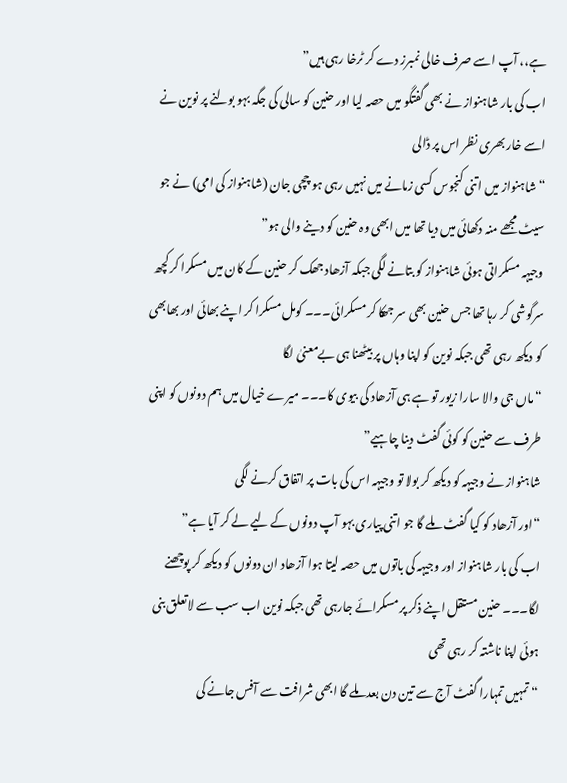ہے،، آپ اسے صرف خالی نمبرز دے کر ٹرخا رہی ہیں”
اب کی بار شاہنواز نے بھی گفتگو میں حصہ لیا اور حنین کو سالی کی جگہ بہو بولنے پر نوین نے اسے خار بھری نظر اس پر ڈالی
“شاہنواز میں اتنی کنجوس کسی زمانے میں نہیں رہی ہو چچی جان (شاہنواز کی امی) نے جو سیٹ مجھے منہ دکھائی میں دیا تھا میں ابھی وہ حنین کو دینے والی ہو”
وجیہہ مسکراتی ہوئی شاہنواز کو بتانے لگی جبکہ آزھاد جھک کر حنین کے کان میں مسکرا کر کچھ سرگوشی کر رہا تھا جس حنین بھی سر جھکا کر مسکرائی۔۔۔ کومل مسکرا کر اپنے بھائی اور بھابھی کو دیکھ رہی تھی جبکہ نوین کو اپنا وہاں پر بیٹھنا ہی بےمعنیٰ لگا
“ماں جی والا سارا زیور تو ہے ہی آزھاد کی بیوی کا۔۔۔ میرے خیال میں ہم دونوں کو اپنی طرف سے حنین کو کوئی گفٹ دینا چاہیے”
شاہنواز نے وجیہہ کو دیکھ کر بولا تو وجیہہ اس کی بات پر اتفاق کرنے لگی
“اور آزھاد کو کیا گفٹ ملے گا جو اتنی پیاری بہو آپ دونوں کے لیے لے کر آیا ہے”
اب کی بار شاہنواز اور وجیہہ کی باتوں میں حصہ لیتا ہوا آزھاد ان دونوں کو دیکھ کر پوچھنے لگا۔۔۔ حنین مستقل اپنے ذکر پر مسکرائے جارہی تھی جبکہ نوین اب سب سے لاتعلق بنی ہوئی اپنا ناشتہ کر رہی تھی
“تمہیں تمہارا گفٹ آج سے تین دن بعد ملے گا ابھی شرافت سے آفس جانے کی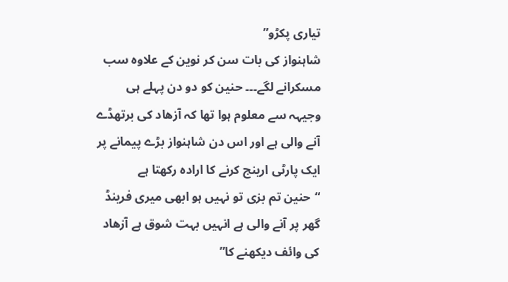تیاری پکڑو”
شاہنواز کی بات سن کر نوین کے علاوہ سب مسکرانے لگے۔۔۔ حنین کو دو دن پہلے ہی وجیہہ سے معلوم ہوا تھا کہ آزھاد کی برتھڈے آنے والی ہے اور اس دن شاہنواز بڑے پیمانے پر ایک پارٹی ارینج کرنے کا ارادہ رکھتا ہے
“حنین تم بزی تو نہیں ہو ابھی میری فرینڈ گھر پر آنے والی ہے انہیں بہت شوق ہے آزھاد کی وائف دیکھنے کا”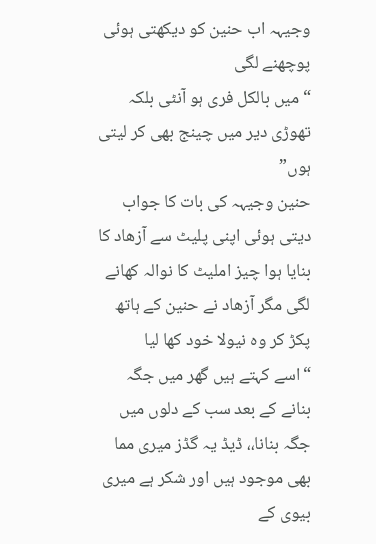وجیہہ اب حنین کو دیکھتی ہوئی پوچھنے لگی
“میں بالکل فری ہو آنٹی بلکہ تھوڑی دیر میں چینج بھی کر لیتی ہوں”
حنین وجیہہ کی بات کا جواب دیتی ہوئی اپنی پلیٹ سے آزھاد کا بنایا ہوا چیز املیٹ کا نوالہ کھانے لگی مگر آزھاد نے حنین کے ہاتھ پکڑ کر وہ نیولا خود کھا لیا
“اسے کہتے ہیں گھر میں جگہ بنانے کے بعد سب کے دلوں میں جگہ بنانا،، ڈیڈ یہ گڈز میری مما بھی موجود ہیں اور شکر ہے میری بیوی کے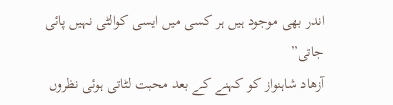اندر بھی موجود ہیں ہر کسی میں ایسی کوالٹی نہیں پائی جاتی”
آزھاد شاہنواز کو کہنے کے بعد محبت لٹاتی ہوئی نظروں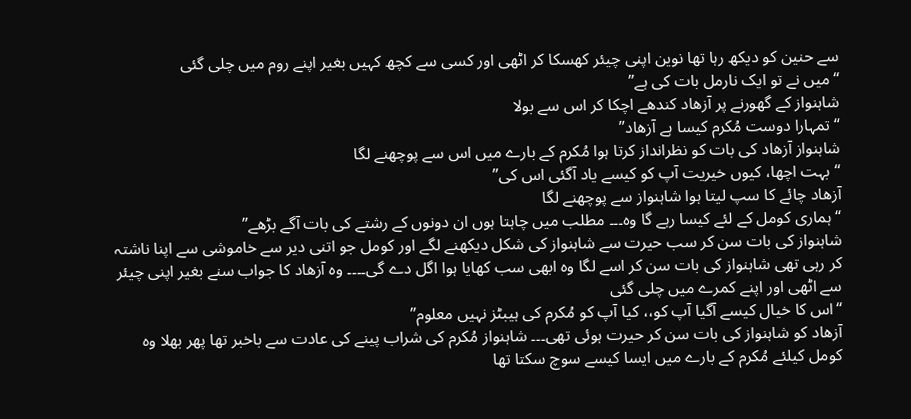سے حنین کو دیکھ رہا تھا نوین اپنی چیئر کھسکا کر اٹھی اور کسی سے کچھ کہیں بغیر اپنے روم میں چلی گئی
“میں نے تو ایک نارمل بات کی ہے”
شاہنواز کے گھورنے پر آزھاد کندھے اچکا کر اس سے بولا
“تمہارا دوست مُکرم کیسا ہے آزھاد”
شاہنواز آزھاد کی بات کو نظرانداز کرتا ہوا مُکرم کے بارے میں اس سے پوچھنے لگا
“بہت اچھا، کیوں خیریت آپ کو کیسے یاد آگئی اس کی”
آزھاد چائے کا سپ لیتا ہوا شاہنواز سے پوچھنے لگا
“ہماری کومل کے لئے کیسا رہے گا وہ۔۔۔ مطلب میں چاہتا ہوں ان دونوں کے رشتے کی بات آگے بڑھے”
شاہنواز کی بات سن کر سب حیرت سے شاہنواز کی شکل دیکھنے لگے اور کومل جو اتنی دیر سے خاموشی سے اپنا ناشتہ کر رہی تھی شاہنواز کی بات سن کر اسے لگا وہ ابھی سب کھایا ہوا اگل دے گی۔۔۔۔ وہ آزھاد کا جواب سنے بغیر اپنی چیئر سے اٹھی اور اپنے کمرے میں چلی گئی
“اس کا خیال کیسے آگیا آپ کو،، کیا آپ کو مُکرم کی ہیبٹز نہیں معلوم”
آزھاد کو شاہنواز کی بات سن کر حیرت ہوئی تھی۔۔۔ شاہنواز مُکرم کی شراب پینے کی عادت سے باخبر تھا پھر بھلا وہ کومل کیلئے مُکرم کے بارے میں ایسا کیسے سوچ سکتا تھا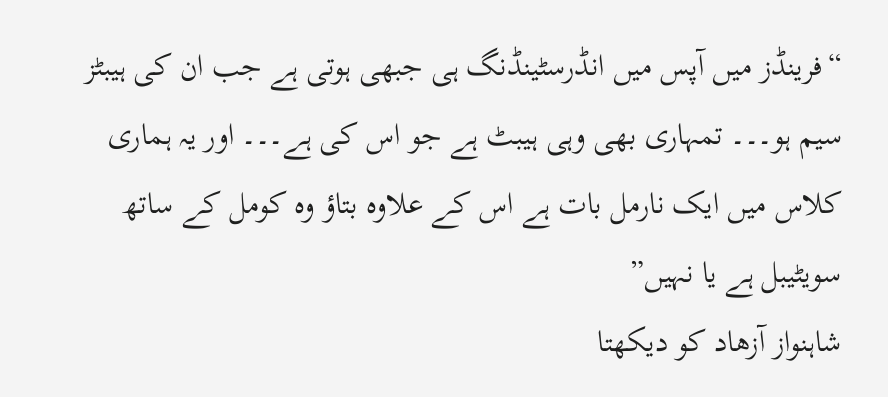“فرینڈز میں آپس میں انڈرسٹینڈنگ ہی جبھی ہوتی ہے جب ان کی ہیبٹز سیم ہو۔۔۔ تمہاری بھی وہی ہیبٹ ہے جو اس کی ہے۔۔۔ اور یہ ہماری کلاس میں ایک نارمل بات ہے اس کے علاوہ بتاؤ وہ کومل کے ساتھ سویٹیبل ہے یا نہیں”
شاہنواز آزھاد کو دیکھتا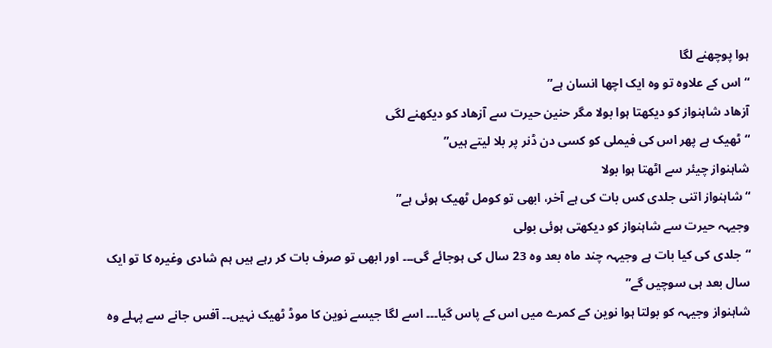ہوا پوچھنے لگا
“اس کے علاوہ تو وہ ایک اچھا انسان ہے”
آزھاد شاہنواز کو دیکھتا ہوا بولا مگر حنین حیرت سے آزھاد کو دیکھنے لگی
“ٹھیک ہے پھر اس کی فیملی کو کسی دن ڈنر پر بلا لیتے ہیں”
شاہنواز چیئر سے اٹھتا ہوا بولا
“شاہنواز اتنی جلدی کس بات کی ہے آخر، ابھی تو کومل ٹھیک ہوئی ہے”
وجیہہ حیرت سے شاہنواز کو دیکھتی ہوئی بولی
“جلدی کی کیا بات ہے وجیہہ چند ماہ بعد وہ 23 سال کی ہوجائے گی۔۔۔ اور ابھی تو صرف بات کر رہے ہیں ہم شادی وغیرہ کا تو ایک سال بعد ہی سوچیں گے”
شاہنواز وجیہہ کو بولتا ہوا نوین کے کمرے میں اس کے پاس گیا۔۔۔ اسے لگا جیسے نوین کا موڈ ٹھیک نہیں۔۔ آفس جانے سے پہلے وہ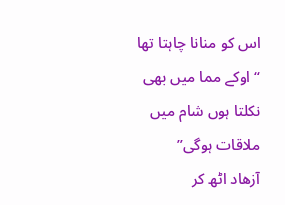اس کو منانا چاہتا تھا
“اوکے مما میں بھی نکلتا ہوں شام میں ملاقات ہوگی”
آزھاد اٹھ کر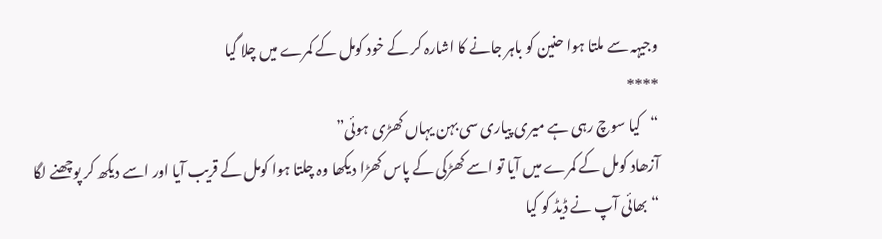وجیہہ سے ملتا ہوا حنین کو باہر جانے کا اشارہ کر کے خود کومل کے کمرے میں چلا گیا
****
“کیا سوچ رہی ہے میری پیاری سی بہن یہاں کھڑی ہوئی”
آزھاد کومل کے کمرے میں آیا تو اسے کھڑکی کے پاس کھڑا دیکھا وہ چلتا ہوا کومل کے قریب آیا اور اسے دیکھ کر پوچھنے لگا
“بھائی آپ نے ڈیڈ کو کیا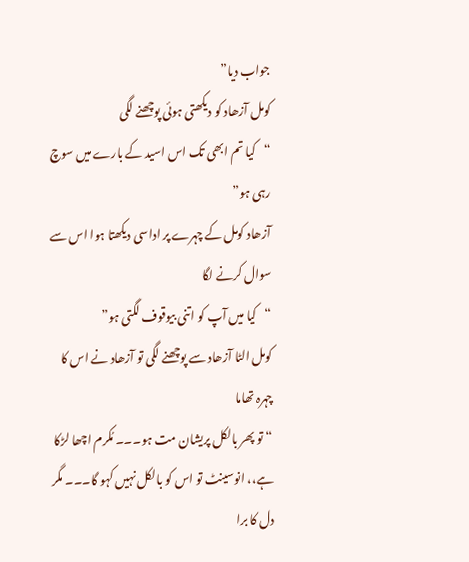جواب دیا”
کومل آزھاد کو دیکھتی ہوئی پوچھنے لگی
“کیا تم ابھی تک اس اسید کے بارے میں سوچ رہی ہو”
آزھاد کومل کے چہرے پر اداسی دیکھتا ہوا اس سے سوال کرنے لگا
“کیا میں آپ کو اتنی بیوقوف لگتی ہو”
کومل الٹا آزھاد سے پوچھنے لگی تو آزھاد نے اس کا چہرہ تھاما
“تو پھر بالکل پریشان مت ہو۔۔۔ مُکرم اچھا لڑکا ہے،، انوسینٹ تو اس کو بالکل نہیں کہو گا۔۔۔ مگر دل کا برا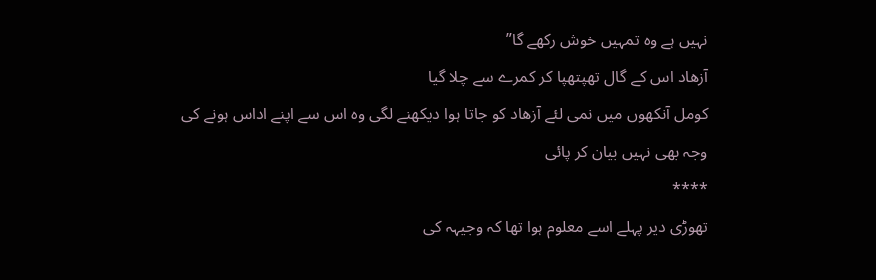نہیں ہے وہ تمہیں خوش رکھے گا”
آزھاد اس کے گال تھپتھپا کر کمرے سے چلا گیا
کومل آنکھوں میں نمی لئے آزھاد کو جاتا ہوا دیکھنے لگی وہ اس سے اپنے اداس ہونے کی وجہ بھی نہیں بیان کر پائی
****
تھوڑی دیر پہلے اسے معلوم ہوا تھا کہ وجیہہ کی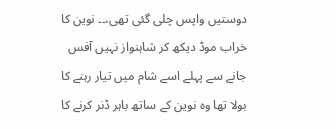دوستیں واپس چلی گئی تھی،۔۔ نوین کا خراب موڈ دیکھ کر شاہنواز نہیں آفس جانے سے پہلے اسے شام میں تیار رہنے کا بولا تھا وہ نوین کے ساتھ باہر ڈنر کرنے کا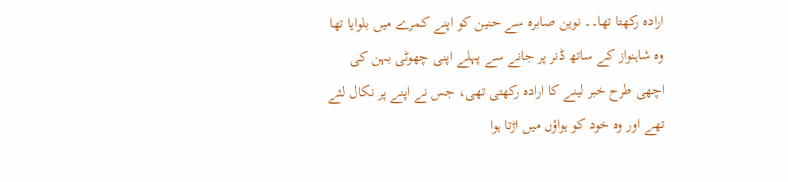ارادہ رکھتا تھا۔۔ نوین صابرہ سے حنین کو اپنے کمرے میں بلوایا تھا
وہ شاہنواز کے ساتھ ڈنر پر جانے سے پہلے اپنی چھوٹی بہن کی اچھی طرح خبر لینے کا ارادہ رکھتی تھی، جس نے اپنے پر نکال لئے تھے اور وہ خود کو ہواؤں میں اڑتا ہوا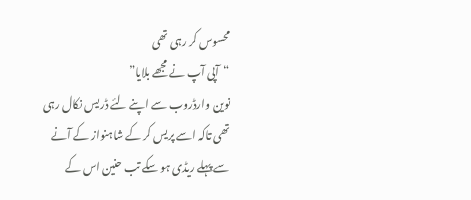محسوس کر رہی تھی
“آپی آپ نے مجھے بلایا”
نوین وارڈروب سے اپنے لئے ڈریس نکال رہی تھی تاکہ اسے پریس کر کے شاہنواز کے آنے سے پہلے ریڈی ہو سکے تب حنین اس کے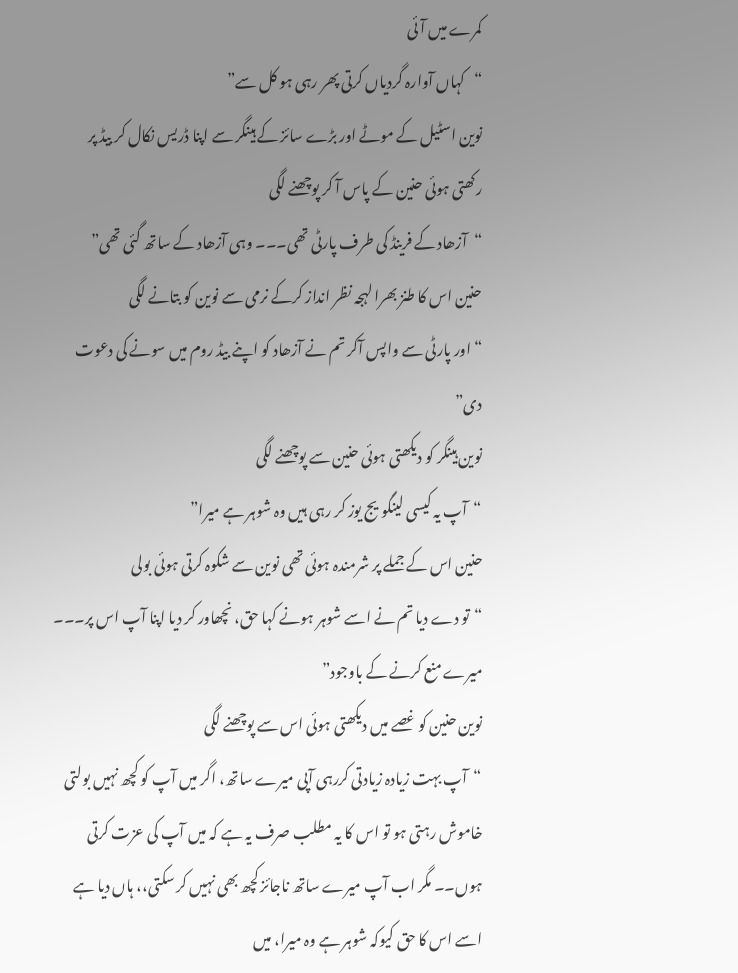کمرے میں آئی
“کہاں آوارہ گردیاں کرتی پھر رہی ہو کل سے”
نوین اسٹیل کے موٹے اور بڑے سائز کے ہینگر سے اپنا ڈریس نکال کر بیڈ پر رکھتی ہوئی حنین کے پاس آ کر پوچھنے لگی
“آزھاد کے فرینڈ کی طرف پارٹی تھی۔۔۔ وہی آزھاد کے ساتھ گئی تھی”
حنین اس کا طنز بھرا لہجہ نظر انداز کرکے نرمی سے نوین کو بتانے لگی
“اور پارٹی سے واپس آکر تم نے آزھاد کو اپنے بیڈ روم میں سونے کی دعوت دی”
نوین ہینگر کو دیکھتی ہوئی حنین سے پوچھنے لگی
“آپ یہ کیسی لینگویج یوز کر رہی ہیں وہ شوہر ہے میرا”
حنین اس کے جملے پر شرمندہ ہوئی تھی نوین سے شکوہ کرتی ہوئی بولی
“تو دے دیا تم نے اسے شوہر ہونے کہا حق، نچھاور کر دیا اپنا آپ اس پر۔۔۔ میرے منع کرنے کے باوجود”
نوین حنین کو غصے میں دیکھتی ہوئی اس سے پوچھنے لگی
“آپ بہت زیادہ زیادتی کررہی آپی میرے ساتھ، اگر میں آپ کو کچھ نہیں بولتی خاموش رہتی ہو تو اس کا یہ مطلب صرف یہ ہے کہ میں آپ کی عزت کرتی ہوں۔۔ مگر اب آپ میرے ساتھ ناجائز کچھ بھی نہیں کر سکتی،، ہاں دیا ہے اسے اس کا حق کیوکہ شوہر ہے وہ میرا، میں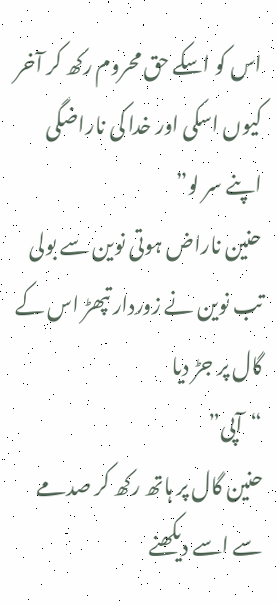اس کو اسکے حق محروم رکھ کر آخر کیوں اسکی اور خدا کی ناراضگی اپنے سر لو”
حنین ناراض ہوتی نوین سے بولی تب نوین نے زوردار تپھڑ اس کے گال پر جڑ دیا
“آپی”
حنین گال پر ہاتھ رکھ کر صدمے سے اسے دیکھنے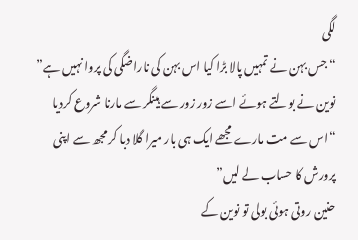لگی
“جس بہن نے تمہیں پالا بڑا کیا اس بہن کی ناراضگی کی پروا نہیں ہے”
نوین نے بولتے ہوئے اسے زور زور سے ہینگر سے مارنا شروع کردیا
“اس سے مت مارے مجھے ایک ہی بار میرا گلا دبا کر مجھ سے اپنی پرورش کا حساب لے لیں”
حنین روتی ہوئی بولی تو نوین کے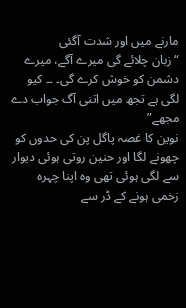مارنے میں اور شدت آگئی
“زبان چلائے گی میرے آگے، میرے دشمن کو خوش کرے گی۔ ۔۔ کیو لگی ہے تجھ میں اتنی آگ جواب دے مجھے”
نوین کا غصہ پاگل پن کی حدوں کو چھونے لگا اور حنین روتی ہوئی دیوار سے لگی ہوئی تھی وہ اپنا چہرہ زخمی ہونے کے ڈر سے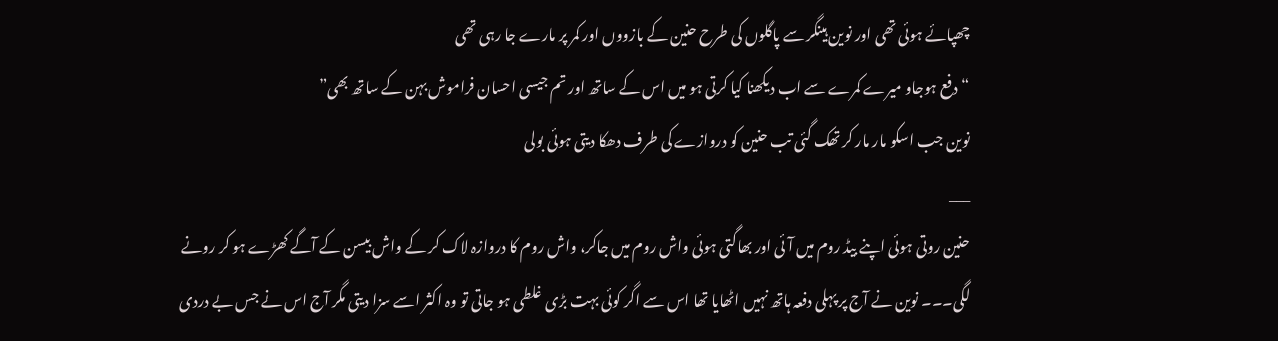چھپائے ہوئی تھی اور نوین ہینگر سے پاگلوں کی طرح حنین کے بازووں اور کمر پر مارے جا رہی تھی
“دفع ہوجاو میرے کمرے سے اب دیکھنا کیا کرتی ہو میں اس کے ساتھ اور تم جیسی احسان فراموش بہن کے ساتھ بھی”
نوین جب اسکو مار مار کر تھک گئی تب حنین کو دروازے کی طرف دھکا دیتی ہوئی بولی
___
حنین روتی ہوئی اپنے بیڈ روم میں آئی اور بھاگتی ہوئی واش روم میں جاکر، واش روم کا دروازہ لاک کر کے واش بیسن کے آگے کھڑے ہو کر رونے لگی۔۔۔ نوین نے آج پر پہلی دفعہ ہاتھ نہیں اٹھایا تھا اس سے اگر کوئی بہت بڑی غلطی ہو جاتی تو وہ اکثر اسے سزا دیتی مگر آج اس نے جس بے دردی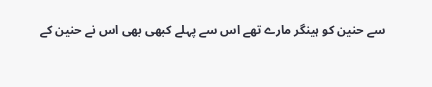سے حنین کو ہینگر مارے تھے اس سے پہلے کبھی بھی اس نے حنین کے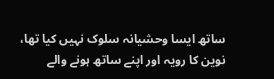ساتھ ایسا وحشیانہ سلوک نہیں کیا تھا، نوین کا رویہ اور اپنے ساتھ ہونے والے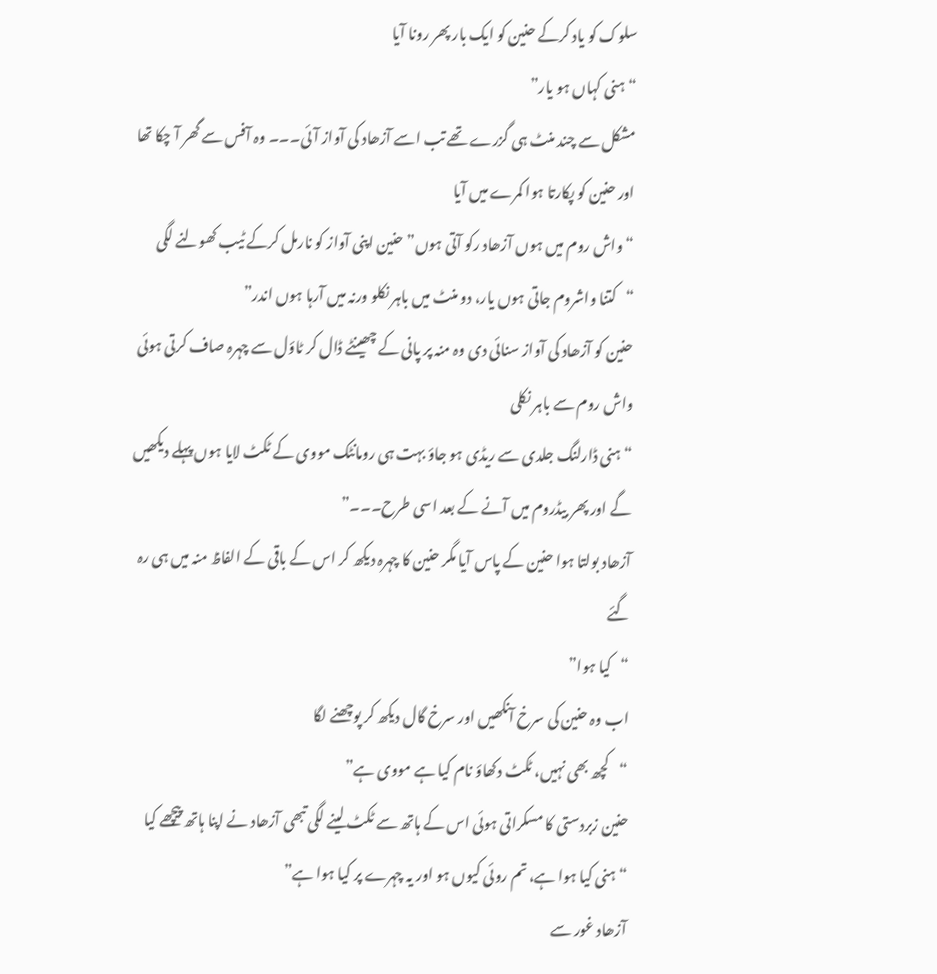سلوک کو یاد کرکے حنین کو ایک بار پھر رونا آیا
“ہنی کہاں ہو یار”
مشکل سے چند منٹ ہی گزرے تھے تب اسے آزھاد کی آواز آئی۔۔۔ وہ آفس سے گھر آ چکا تھا اور حنین کو پکارتا ہوا کمرے میں آیا
“واش روم میں ہوں آزھاد رکو آتی ہوں” حنین اپنی آواز کو نارمل کرکے ٹیب کھولنے لگی
“کتنا واشروم جاتی ہوں یار، دو منٹ میں باہر نکلو ورنہ میں آرہا ہوں اندر”
حنین کو آزھاد کی آواز سنائی دی وہ منہ پر پانی کے چھینٹے ڈال کر ٹاؤل سے چہرہ صاف کرتی ہوئی واش روم سے باہر نکلی
“ہنی ڈارلنگ جلدی سے ریڈی ہو جاؤ بہت ہی رومانٹک مووی کے ٹکٹ لایا ہوں پہلے دیکھیں گے اور پھر بیڈروم میں آنے کے بعد اسی طرح۔۔۔”
آزھاد بولتا ہوا حنین کے پاس آیا مگر حنین کا چہرہ دیکھ کر اس کے باقی کے الفاظ منہ میں ہی رہ گئے
“کیا ہوا”
اب وہ حنین کی سرخ آنکھیں اور سرخ گال دیکھ کر پوچھنے لگا
“کچھ بھی نہیں، ٹکٹ دکھاؤ نام کیا ہے مووی ہے”
حنین زبردستی کا مسکراتی ہوئی اس کے ہاتھ سے ٹکٹ لینے لگی تبھی آزھاد نے اپنا ہاتھ پیچھے کیا
“ہنی کیا ہوا ہے، تم روئی کیوں ہو اور یہ چہرے پر کیا ہوا ہے”
آزھاد غور سے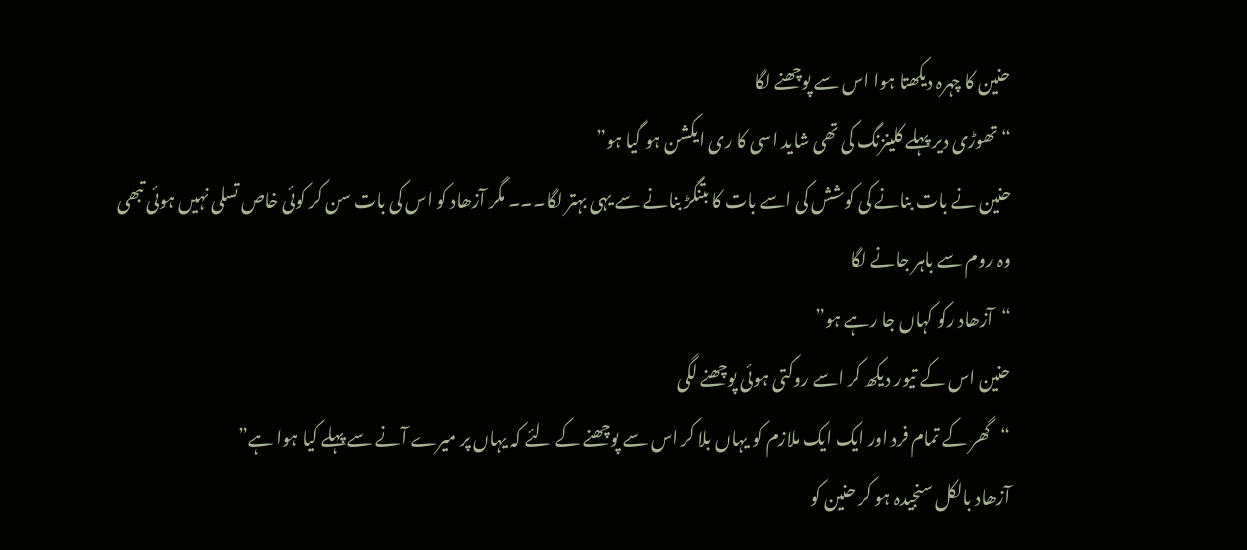حنین کا چہرہ دیکھتا ہوا اس سے پوچھنے لگا
“تھوڑی دیر پہلے کلینزنگ کی تھی شاید اسی کا ری ایکشن ہو گیا ہو”
حنین نے بات بنانے کی کوشش کی اسے بات کا بتنگڑ بنانے سے یہی بہتر لگا۔۔۔ مگر آزھاد کو اس کی بات سن کر کوئی خاص تسلی نہیں ہوئی تبھی وہ روم سے باہر جانے لگا
“آزھاد رکو کہاں جا رہے ہو”
حنین اس کے تیور دیکھ کر اسے روکتی ہوئی پوچھنے لگی
“گھر کے تمام فرد اور ایک ایک ملازم کو یہاں بلا کر اس سے پوچھنے کے لئے کہ یہاں پر میرے آنے سے پہلے کیا ہوا ہے”
آزھاد بالکل سنجیدہ ہو کر حنین کو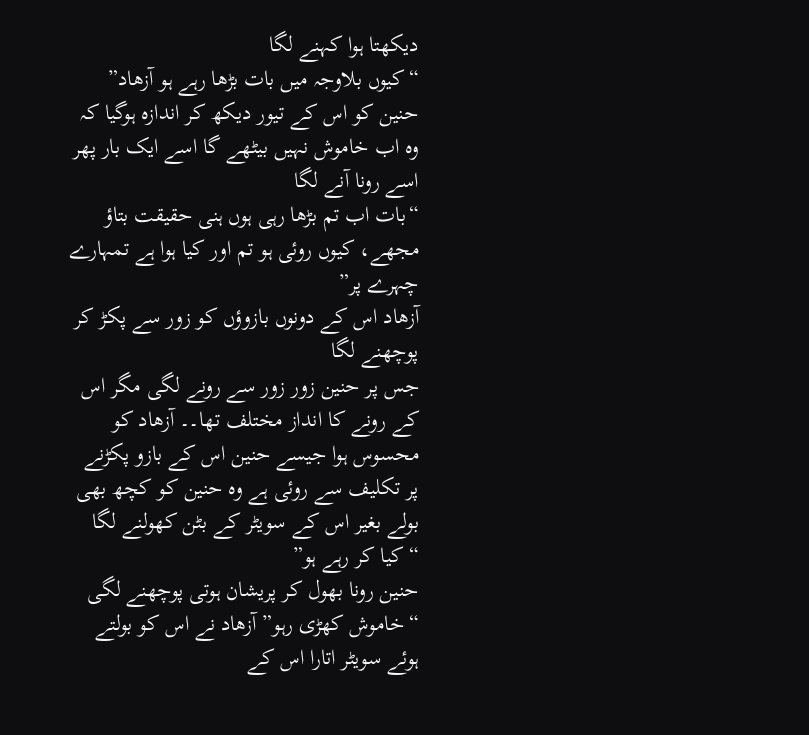دیکھتا ہوا کہنے لگا
“کیوں بلاوجہ میں بات بڑھا رہے ہو آزھاد”
حنین کو اس کے تیور دیکھ کر اندازہ ہوگیا کہ وہ اب خاموش نہیں بیٹھے گا اسے ایک بار پھر اسے رونا آنے لگا
“بات اب تم بڑھا رہی ہوں ہنی حقیقت بتاؤ مجھے، کیوں روئی ہو تم اور کیا ہوا ہے تمہارے چہرے پر”
آزھاد اس کے دونوں بازوؤں کو زور سے پکڑ کر پوچھنے لگا
جس پر حنین زور زور سے رونے لگی مگر اس کے رونے کا انداز مختلف تھا۔۔ آزھاد کو محسوس ہوا جیسے حنین اس کے بازو پکڑنے پر تکلیف سے روئی ہے وہ حنین کو کچھ بھی بولے بغیر اس کے سویٹر کے بٹن کھولنے لگا
“کیا کر رہے ہو”
حنین رونا بھول کر پریشان ہوتی پوچھنے لگی
“خاموش کھڑی رہو” آزھاد نے اس کو بولتے ہوئے سویٹر اتارا اس کے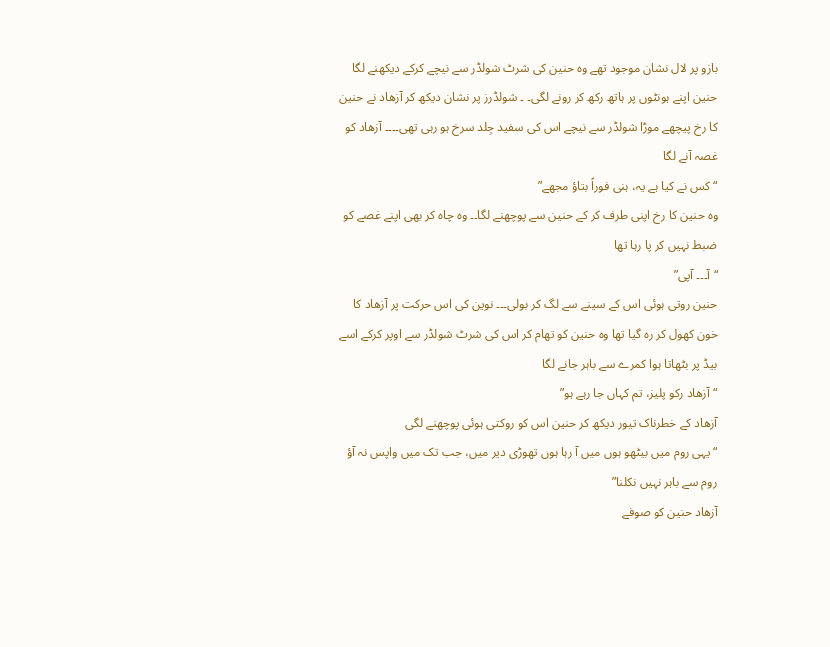بازو پر لال نشان موجود تھے وہ حنین کی شرٹ شولڈر سے نیچے کرکے دیکھنے لگا حنین اپنے ہونٹوں پر ہاتھ رکھ کر رونے لگی۔ ۔ شولڈرز پر نشان دیکھ کر آزھاد نے حنین کا رخ پیچھے موڑا شولڈر سے نیچے اس کی سفید جِلد سرخ ہو رہی تھی۔۔۔۔ آزھاد کو غصہ آنے لگا
“کس نے کیا ہے یہ، ہنی فوراً بتاؤ مجھے”
وہ حنین کا رخ اپنی طرف کر کے حنین سے پوچھنے لگا۔۔ وہ چاہ کر بھی اپنے غصے کو ضبط نہیں کر پا رہا تھا
“آ۔۔۔ آپی”
حنین روتی ہوئی اس کے سینے سے لگ کر بولی۔۔۔ نوین کی اس حرکت پر آزھاد کا خون کھول کر رہ گیا تھا وہ حنین کو تھام کر اس کی شرٹ شولڈر سے اوپر کرکے اسے بیڈ پر بٹھاتا ہوا کمرے سے باہر جانے لگا
“آزھاد رکو پلیز، تم کہاں جا رہے ہو”
آزھاد کے خطرناک تیور دیکھ کر حنین اس کو روکتی ہوئی پوچھنے لگی
“یہی روم میں بیٹھو ہوں میں آ رہا ہوں تھوڑی دیر میں، جب تک میں واپس نہ آؤ روم سے باہر نہیں نکلنا”
آزھاد حنین کو صوفے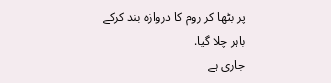پر بٹھا کر روم کا دروازہ بند کرکے باہر چلا گیا.
جاری ہے